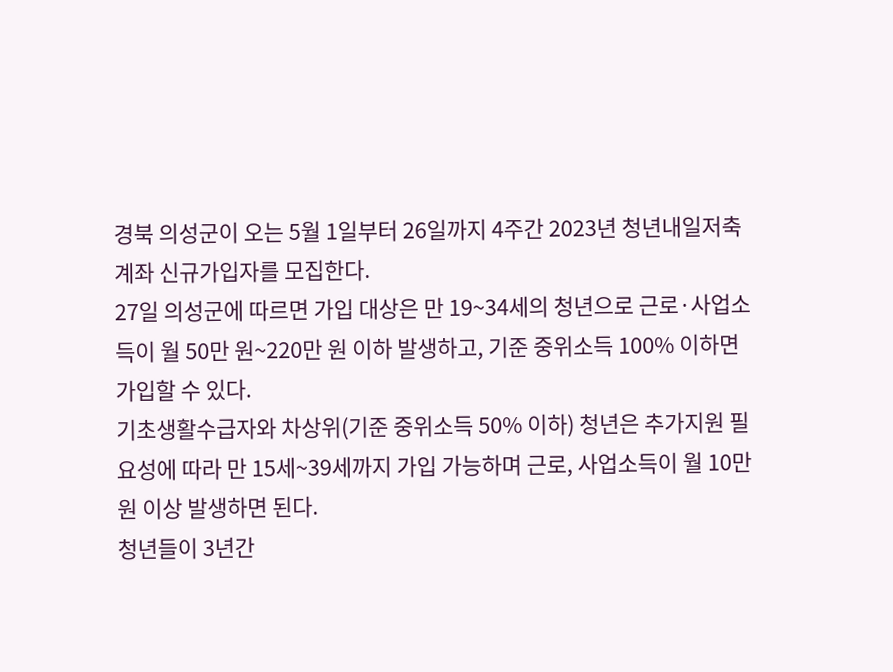경북 의성군이 오는 5월 1일부터 26일까지 4주간 2023년 청년내일저축계좌 신규가입자를 모집한다.
27일 의성군에 따르면 가입 대상은 만 19~34세의 청년으로 근로·사업소득이 월 50만 원~220만 원 이하 발생하고, 기준 중위소득 100% 이하면 가입할 수 있다.
기초생활수급자와 차상위(기준 중위소득 50% 이하) 청년은 추가지원 필요성에 따라 만 15세~39세까지 가입 가능하며 근로, 사업소득이 월 10만 원 이상 발생하면 된다.
청년들이 3년간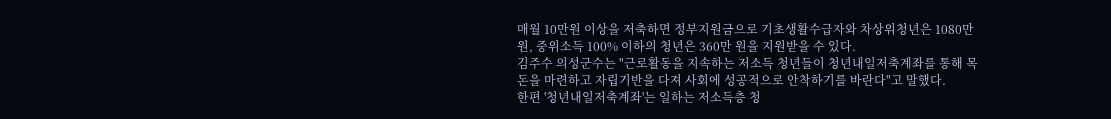매월 10만원 이상을 저축하면 정부지원금으로 기초생활수급자와 차상위청년은 1080만 원, 중위소득 100% 이하의 청년은 360만 원을 지원받을 수 있다.
김주수 의성군수는 "근로활동을 지속하는 저소득 청년들이 청년내일저축계좌를 통해 목돈을 마련하고 자립기반을 다져 사회에 성공적으로 안착하기를 바란다"고 말했다.
한편 '청년내일저축계좌'는 일하는 저소득층 청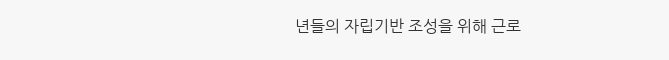년들의 자립기반 조성을 위해 근로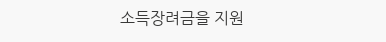소득장려금을 지원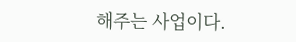해주는 사업이다.